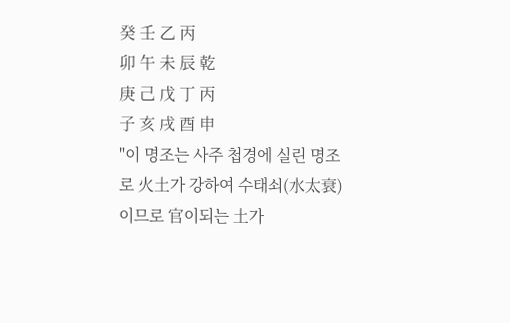癸 壬 乙 丙
卯 午 未 辰 乾
庚 己 戊 丁 丙
子 亥 戌 酉 申
"이 명조는 사주 첩경에 실린 명조로 火土가 강하여 수태쇠(水太衰)이므로 官이되는 土가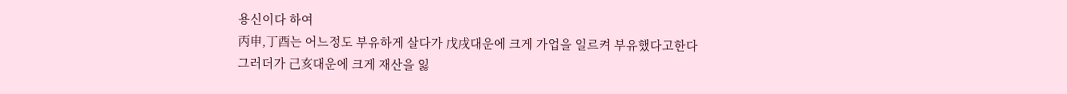용신이다 하여
丙申,丁酉는 어느정도 부유하게 살다가 戊戌대운에 크게 가업을 일르켜 부유했다고한다
그러더가 己亥대운에 크게 재산을 잃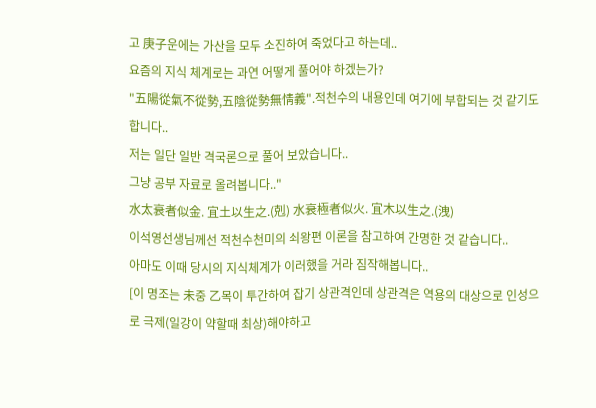고 庚子운에는 가산을 모두 소진하여 죽었다고 하는데..
요즘의 지식 체계로는 과연 어떻게 풀어야 하겠는가?
"五陽從氣不從勢,五陰從勢無情義".적천수의 내용인데 여기에 부합되는 것 같기도 합니다..
저는 일단 일반 격국론으로 풀어 보았습니다..
그냥 공부 자료로 올려봅니다.."
水太衰者似金. 宜土以生之.(剋) 水衰極者似火. 宜木以生之.(洩)
이석영선생님께선 적천수천미의 쇠왕편 이론을 참고하여 간명한 것 같습니다..
아마도 이때 당시의 지식체계가 이러했을 거라 짐작해봅니다..
[이 명조는 未중 乙목이 투간하여 잡기 상관격인데 상관격은 역용의 대상으로 인성으로 극제(일강이 약할때 최상)해야하고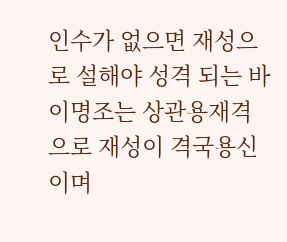인수가 없으면 재성으로 설해야 성격 되는 바 이명조는 상관용재격으로 재성이 격국용신이며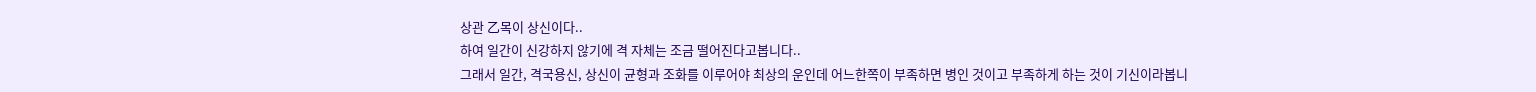상관 乙목이 상신이다..
하여 일간이 신강하지 않기에 격 자체는 조금 떨어진다고봅니다..
그래서 일간, 격국용신, 상신이 균형과 조화를 이루어야 최상의 운인데 어느한쪽이 부족하면 병인 것이고 부족하게 하는 것이 기신이라봅니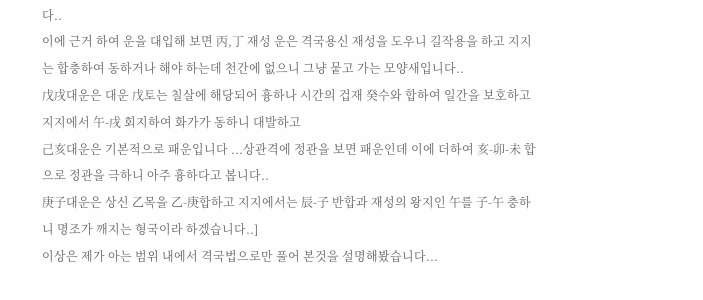다..
이에 근거 하여 운을 대입해 보면 丙,丁 재성 운은 격국용신 재성을 도우니 길작용을 하고 지지는 합충하여 동하거나 해야 하는데 천간에 없으니 그냥 뭍고 가는 모양새입니다..
戊戌대운은 대운 戊토는 칠살에 해당되어 흉하나 시간의 겁재 癸수와 합하여 일간을 보호하고 지지에서 午-戌 회지하여 화가가 동하니 대발하고
己亥대운은 기본적으로 패운입니다 ...상관격에 정관을 보면 패운인데 이에 더하여 亥-卯-未 합으로 정관을 극하니 아주 흉하다고 봅니다..
庚子대운은 상신 乙목을 乙-庚합하고 지지에서는 辰-子 반합과 재성의 왕지인 午를 子-午 충하니 명조가 깨지는 형국이라 하겠습니다..]
이상은 제가 아는 범위 내에서 격국법으로만 풀어 본것을 설명해봤습니다...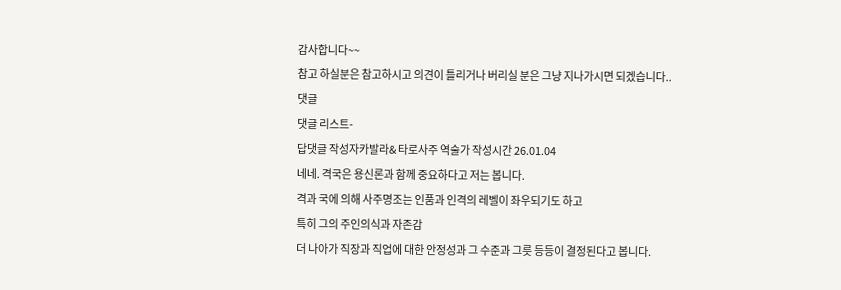감사합니다~~
참고 하실분은 참고하시고 의견이 틀리거나 버리실 분은 그냥 지나가시면 되겠습니다..
댓글
댓글 리스트-
답댓글 작성자카발라& 타로사주 역술가 작성시간 26.01.04
네네. 격국은 용신론과 함께 중요하다고 저는 봅니다.
격과 국에 의해 사주명조는 인품과 인격의 레벨이 좌우되기도 하고
특히 그의 주인의식과 자존감
더 나아가 직장과 직업에 대한 안정성과 그 수준과 그릇 등등이 결정된다고 봅니다.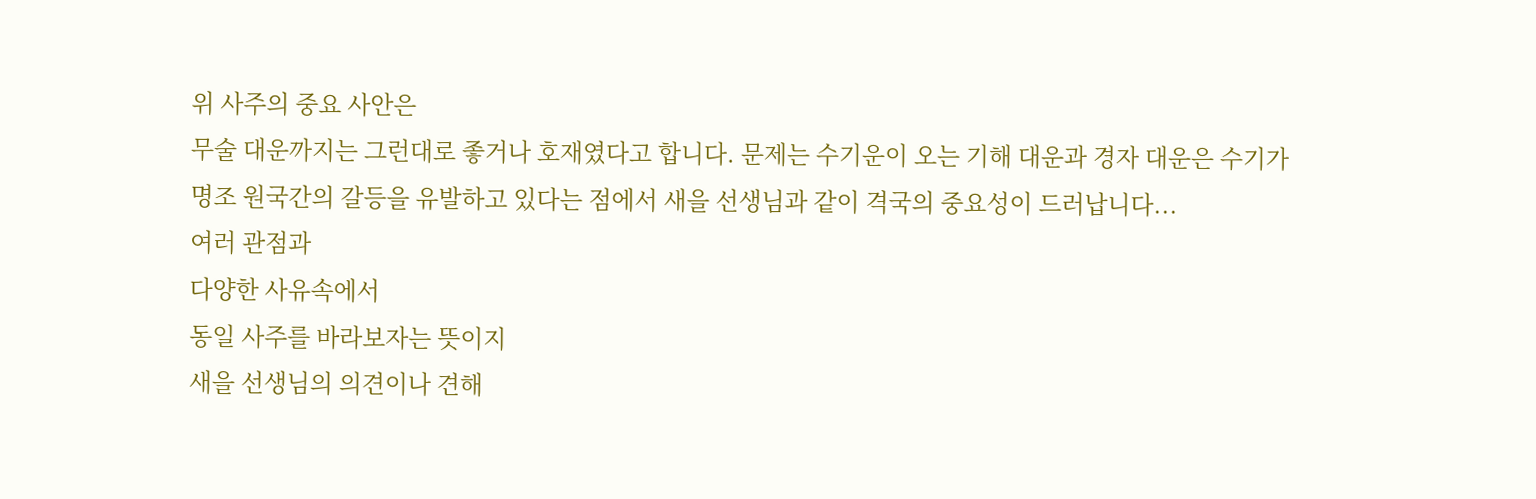위 사주의 중요 사안은
무술 대운까지는 그런대로 좋거나 호재였다고 합니다. 문제는 수기운이 오는 기해 대운과 경자 대운은 수기가 명조 원국간의 갈등을 유발하고 있다는 점에서 새을 선생님과 같이 격국의 중요성이 드러납니다...
여러 관점과
다양한 사유속에서
동일 사주를 바라보자는 뜻이지
새을 선생님의 의견이나 견해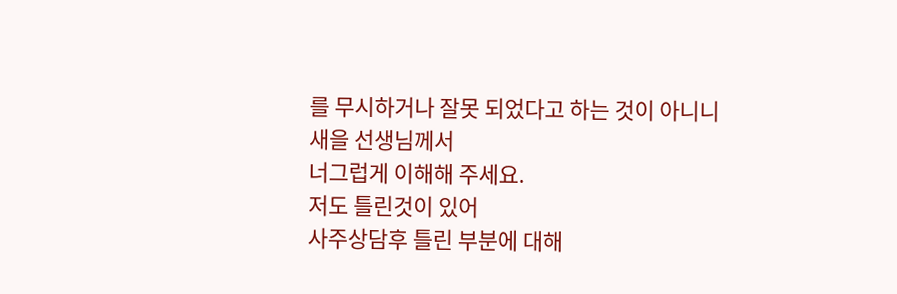를 무시하거나 잘못 되었다고 하는 것이 아니니
새을 선생님께서
너그럽게 이해해 주세요.
저도 틀린것이 있어
사주상담후 틀린 부분에 대해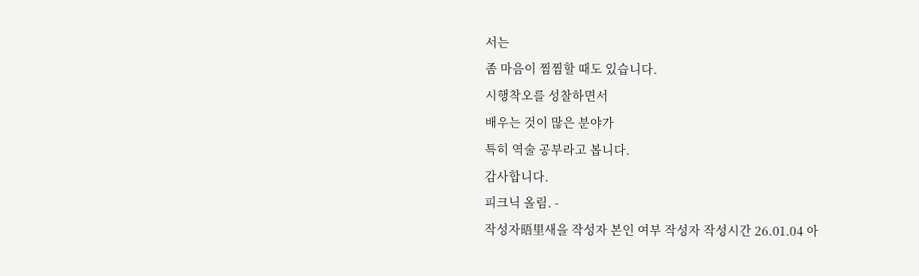서는
좀 마음이 찜찜할 때도 있습니다.
시행착오를 성찰하면서
배우는 것이 많은 분야가
특히 역술 공부라고 봅니다.
감사합니다.
피크닉 올림. -
작성자晤里새을 작성자 본인 여부 작성자 작성시간 26.01.04 아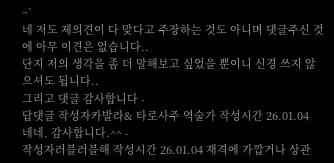~`
네 저도 제의견이 다 맞다고 주장하는 것도 아니며 댓글주신 것에 아무 이견은 없습니다..
단지 저의 생각을 좀 더 말해보고 싶었을 뿐이니 신경 쓰지 않으셔도 됩니다..
그리고 댓글 감사합니다 -
답댓글 작성자카발라& 타로사주 역술가 작성시간 26.01.04
네네. 감사합니다.^^ -
작성자러블러블해 작성시간 26.01.04 재격에 가깝거나 상관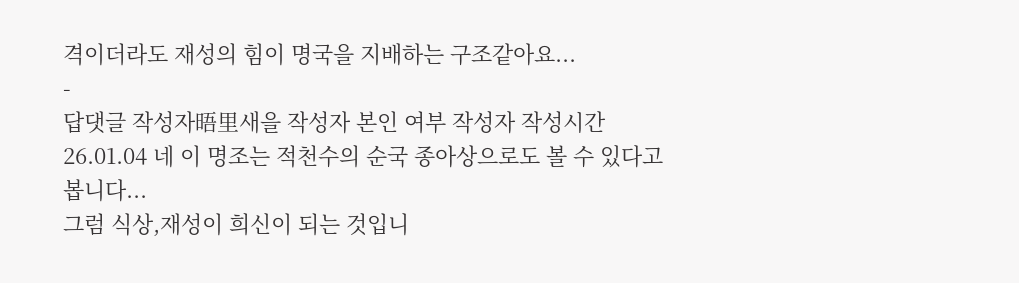격이더라도 재성의 힘이 명국을 지배하는 구조같아요...
-
답댓글 작성자晤里새을 작성자 본인 여부 작성자 작성시간 26.01.04 네 이 명조는 적천수의 순국 종아상으로도 볼 수 있다고 봅니다...
그럼 식상,재성이 희신이 되는 것입니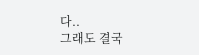다..
그래도 결국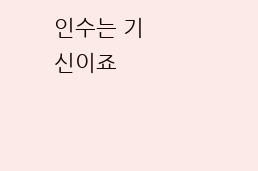인수는 기신이죠